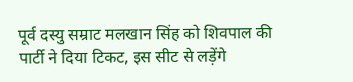पूर्व दस्यु सम्राट मलखान सिंह को शिवपाल की पार्टी ने दिया टिकट, इस सीट से लड़ेंगे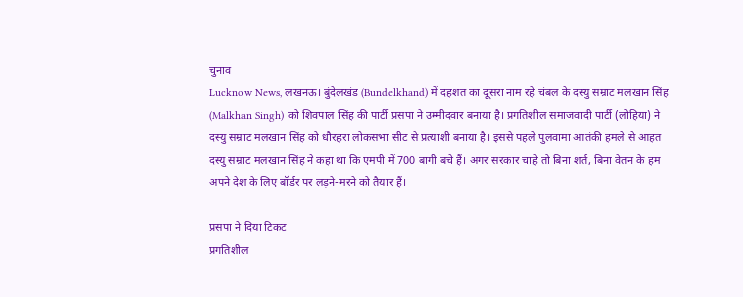चुनाव
Lucknow News, लखनऊ। बुंदेलखंड (Bundelkhand) में दहशत का दूसरा नाम रहे चंबल के दस्यु सम्राट मलखान सिंह (Malkhan Singh) को शिवपाल सिंह की पार्टी प्रसपा ने उम्मीदवार बनाया है। प्रगतिशील समाजवादी पार्टी (लोहिया) ने दस्यु सम्राट मलखान सिंह को धौरहरा लोकसभा सीट से प्रत्याशी बनाया है। इससे पहले पुलवामा आतंकी हमले से आहत दस्यु सम्राट मलखान सिंह ने कहा था कि एमपी में 700 बागी बचे हैं। अगर सरकार चाहे तो बिना शर्त, बिना वेतन के हम अपने देश के लिए बॉर्डर पर लड़ने-मरने को तैयार हैं।

प्रसपा ने दिया टिकट
प्रगतिशील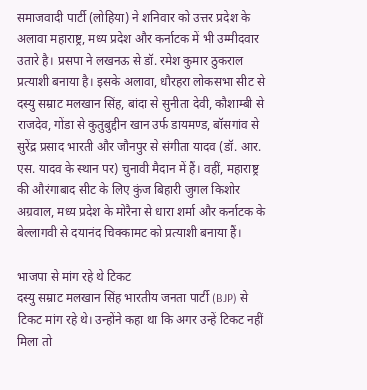समाजवादी पार्टी (लोहिया) ने शनिवार को उत्तर प्रदेश के अलावा महाराष्ट्र, मध्य प्रदेश और कर्नाटक में भी उम्मीदवार उतारे है। प्रसपा ने लखनऊ से डॉ. रमेश कुमार ठुकराल प्रत्याशी बनाया है। इसके अलावा, धौरहरा लोकसभा सीट से दस्यु सम्राट मलखान सिंह, बांदा से सुनीता देवी, कौशाम्बी से राजदेव, गोंडा से कुतुबुद्दीन खान उर्फ डायमण्ड, बॉसगांव से सुरेंद्र प्रसाद भारती और जौनपुर से संगीता यादव (डॉ. आर. एस. यादव के स्थान पर) चुनावी मैदान में हैं। वहीं, महाराष्ट्र की औरंगाबाद सीट के लिए कुंज बिहारी जुगल किशोर अग्रवाल, मध्य प्रदेश के मोरैना से धारा शर्मा और कर्नाटक के बेल्लागवी से दयानंद चिक्कामट को प्रत्याशी बनाया हैं।

भाजपा से मांग रहे थे टिकट
दस्यु सम्राट मलखान सिंह भारतीय जनता पार्टी (BJP) से टिकट मांग रहे थे। उन्होंने कहा था कि अगर उन्हें टिकट नहीं मिला तो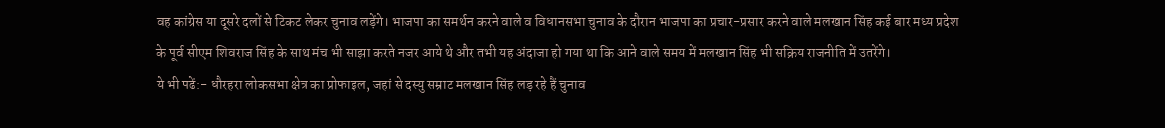वह कांग्रेस या दूसरे दलों से टिकट लेकर चुनाव लड़ेंगे। भाजपा का समर्थन करने वाले व विधानसभा चुनाव के दौरान भाजपा का प्रचार-प्रसार करने वाले मलखान सिंह कई बार मध्य प्रदेश के पूर्व सीएम शिवराज सिंह के साथ मंच भी साझा करते नजर आये थे और तभी यह अंदाजा हो गया था कि आने वाले समय में मलखान सिंह भी सक्रिय राजनीति में उतरेंगे।
ये भी पढें:- धौरहरा लोकसभा क्षेत्र का प्रोफाइल, जहां से दस्यु सम्राट मलखान सिंह लड़ रहे हैं चुनाव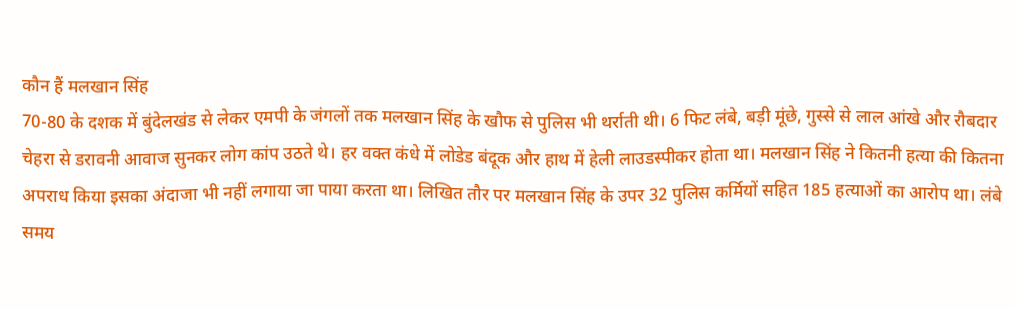कौन हैं मलखान सिंह
70-80 के दशक में बुंदेलखंड से लेकर एमपी के जंगलों तक मलखान सिंह के खौफ से पुलिस भी थर्राती थी। 6 फिट लंबे, बड़ी मूंछे, गुस्से से लाल आंखे और रौबदार चेहरा से डरावनी आवाज सुनकर लोग कांप उठते थे। हर वक्त कंधे में लोडेड बंदूक और हाथ में हेली लाउडस्पीकर होता था। मलखान सिंह ने कितनी हत्या की कितना अपराध किया इसका अंदाजा भी नहीं लगाया जा पाया करता था। लिखित तौर पर मलखान सिंह के उपर 32 पुलिस कर्मियों सहित 185 हत्याओं का आरोप था। लंबे समय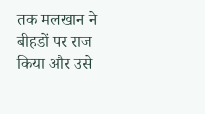तक मलखान ने बीहडों पर राज किया और उसे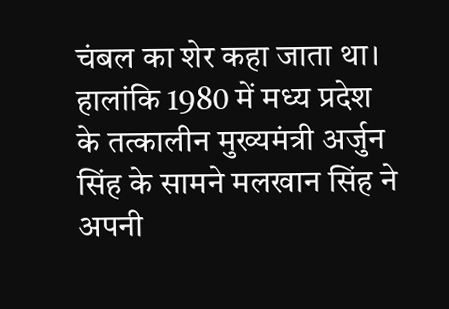चंबल का शेर कहा जाता था। हालांकि 1980 में मध्य प्रदेश के तत्कालीन मुख्यमंत्री अर्जुन सिंह के सामने मलखान सिंह ने अपनी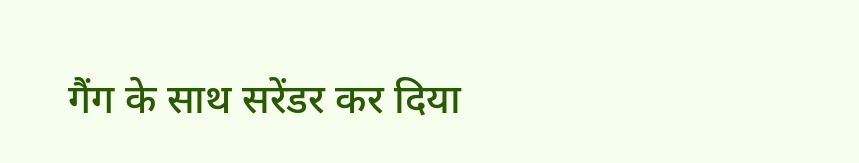गैंग के साथ सरेंडर कर दिया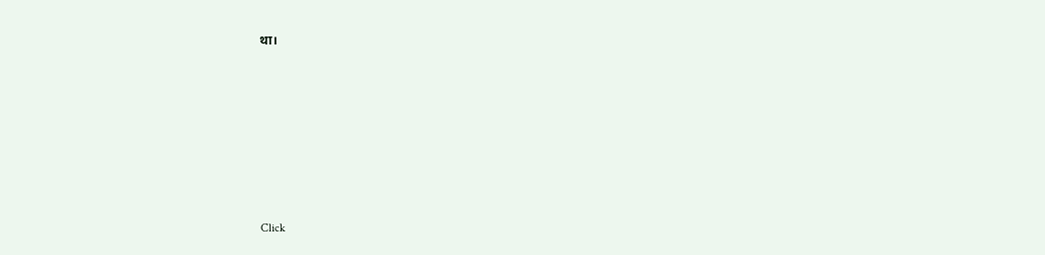था।












Click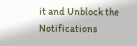it and Unblock the Notifications